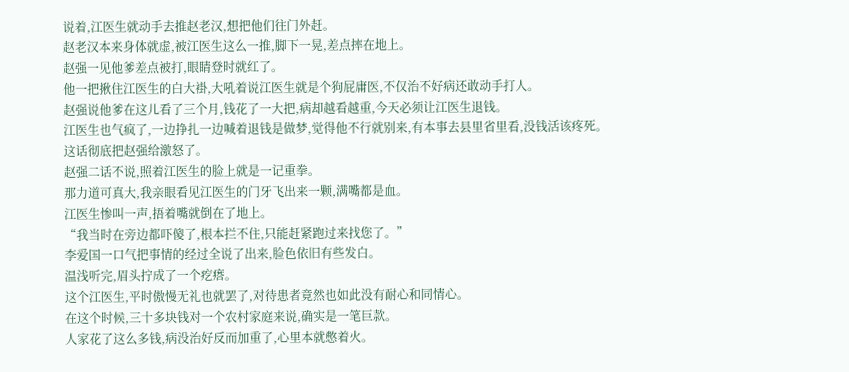说着,江医生就动手去推赵老汉,想把他们往门外赶。
赵老汉本来身体就虚,被江医生这么一推,脚下一晃,差点摔在地上。
赵强一见他爹差点被打,眼睛登时就红了。
他一把揪住江医生的白大褂,大吼着说江医生就是个狗屁庸医,不仅治不好病还敢动手打人。
赵强说他爹在这儿看了三个月,钱花了一大把,病却越看越重,今天必须让江医生退钱。
江医生也气疯了,一边挣扎一边喊着退钱是做梦,觉得他不行就别来,有本事去县里省里看,没钱活该疼死。
这话彻底把赵强给激怒了。
赵强二话不说,照着江医生的脸上就是一记重拳。
那力道可真大,我亲眼看见江医生的门牙飞出来一颗,满嘴都是血。
江医生惨叫一声,捂着嘴就倒在了地上。
“我当时在旁边都吓傻了,根本拦不住,只能赶紧跑过来找您了。”
李爱国一口气把事情的经过全说了出来,脸色依旧有些发白。
温浅听完,眉头拧成了一个疙瘩。
这个江医生,平时傲慢无礼也就罢了,对待患者竟然也如此没有耐心和同情心。
在这个时候,三十多块钱对一个农村家庭来说,确实是一笔巨款。
人家花了这么多钱,病没治好反而加重了,心里本就憋着火。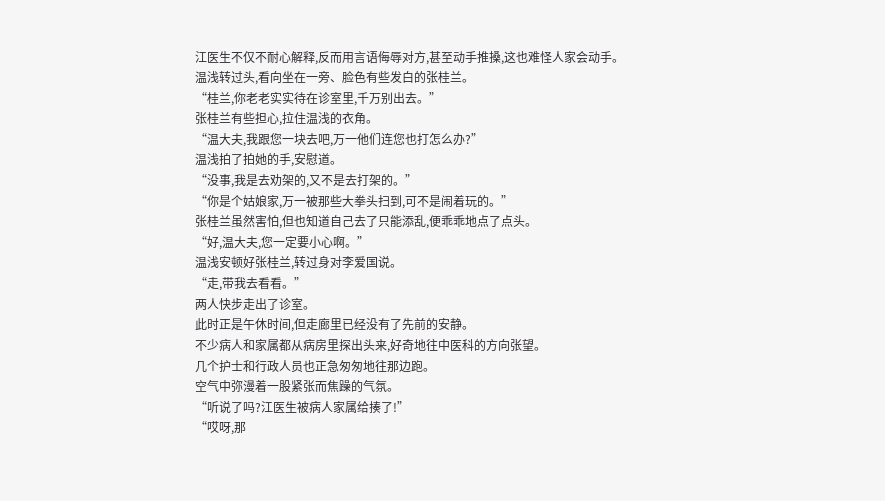江医生不仅不耐心解释,反而用言语侮辱对方,甚至动手推搡,这也难怪人家会动手。
温浅转过头,看向坐在一旁、脸色有些发白的张桂兰。
“桂兰,你老老实实待在诊室里,千万别出去。”
张桂兰有些担心,拉住温浅的衣角。
“温大夫,我跟您一块去吧,万一他们连您也打怎么办?”
温浅拍了拍她的手,安慰道。
“没事,我是去劝架的,又不是去打架的。”
“你是个姑娘家,万一被那些大拳头扫到,可不是闹着玩的。”
张桂兰虽然害怕,但也知道自己去了只能添乱,便乖乖地点了点头。
“好,温大夫,您一定要小心啊。”
温浅安顿好张桂兰,转过身对李爱国说。
“走,带我去看看。”
两人快步走出了诊室。
此时正是午休时间,但走廊里已经没有了先前的安静。
不少病人和家属都从病房里探出头来,好奇地往中医科的方向张望。
几个护士和行政人员也正急匆匆地往那边跑。
空气中弥漫着一股紧张而焦躁的气氛。
“听说了吗?江医生被病人家属给揍了!”
“哎呀,那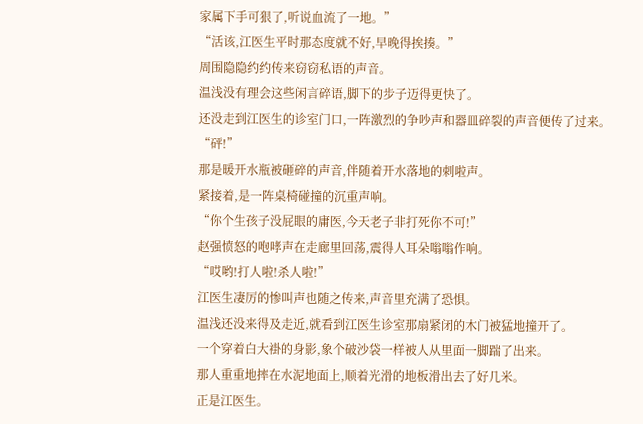家属下手可狠了,听说血流了一地。”
“活该,江医生平时那态度就不好,早晚得挨揍。”
周围隐隐约约传来窃窃私语的声音。
温浅没有理会这些闲言碎语,脚下的步子迈得更快了。
还没走到江医生的诊室门口,一阵激烈的争吵声和器皿碎裂的声音便传了过来。
“砰!”
那是暖开水瓶被砸碎的声音,伴随着开水落地的刺啦声。
紧接着,是一阵桌椅碰撞的沉重声响。
“你个生孩子没屁眼的庸医,今天老子非打死你不可!”
赵强愤怒的咆哮声在走廊里回荡,震得人耳朵嗡嗡作响。
“哎哟!打人啦!杀人啦!”
江医生凄厉的惨叫声也随之传来,声音里充满了恐惧。
温浅还没来得及走近,就看到江医生诊室那扇紧闭的木门被猛地撞开了。
一个穿着白大褂的身影,象个破沙袋一样被人从里面一脚踹了出来。
那人重重地摔在水泥地面上,顺着光滑的地板滑出去了好几米。
正是江医生。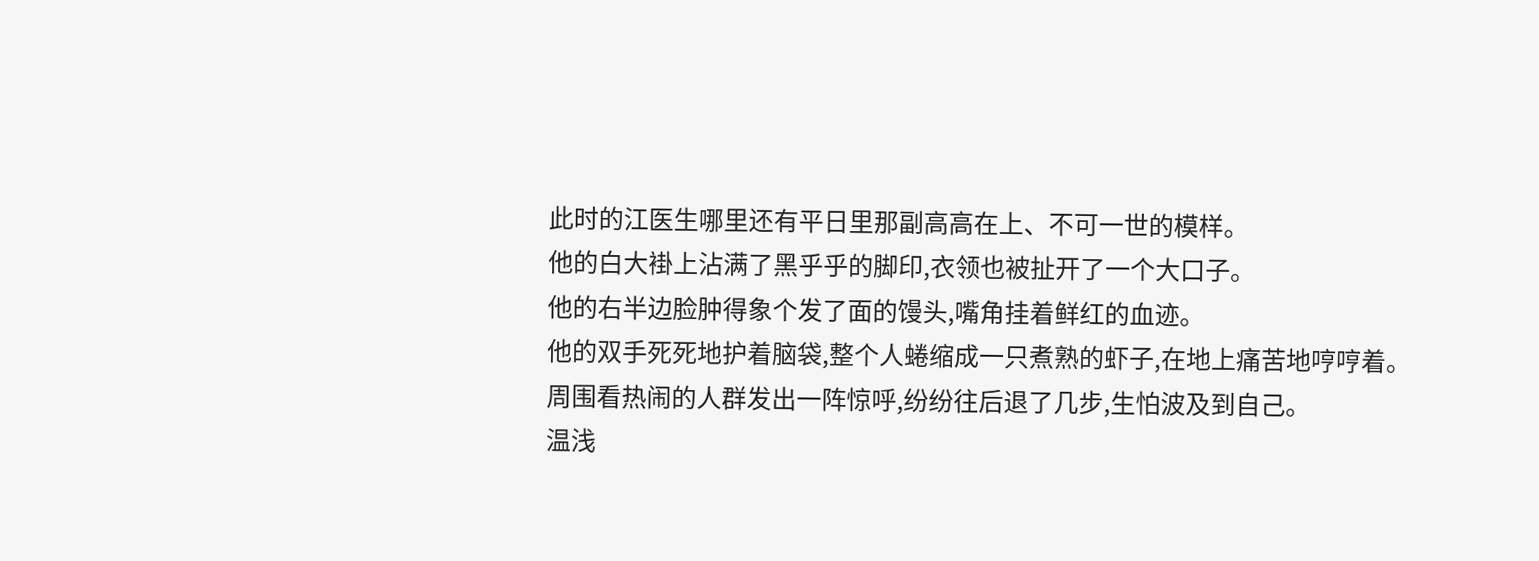此时的江医生哪里还有平日里那副高高在上、不可一世的模样。
他的白大褂上沾满了黑乎乎的脚印,衣领也被扯开了一个大口子。
他的右半边脸肿得象个发了面的馒头,嘴角挂着鲜红的血迹。
他的双手死死地护着脑袋,整个人蜷缩成一只煮熟的虾子,在地上痛苦地哼哼着。
周围看热闹的人群发出一阵惊呼,纷纷往后退了几步,生怕波及到自己。
温浅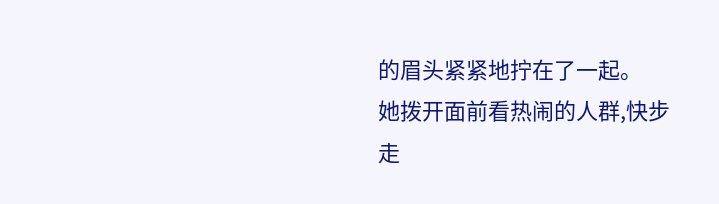的眉头紧紧地拧在了一起。
她拨开面前看热闹的人群,快步走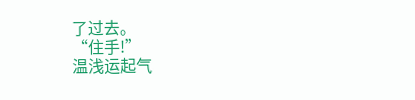了过去。
“住手!”
温浅运起气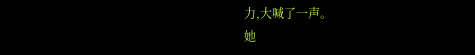力,大喊了一声。
她